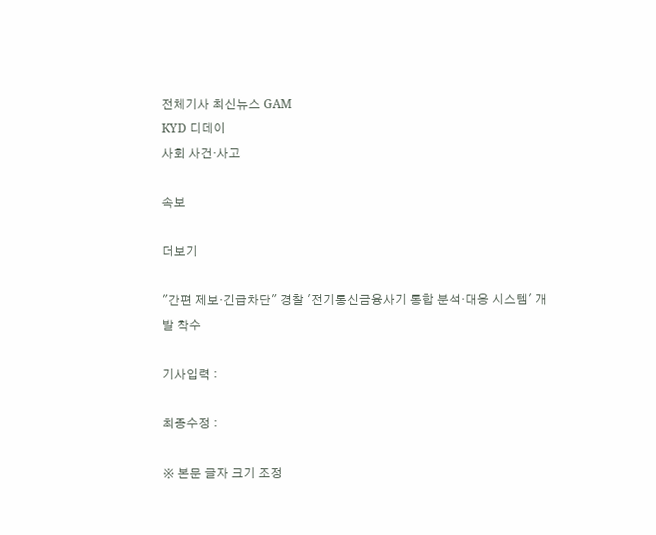전체기사 최신뉴스 GAM
KYD 디데이
사회 사건·사고

속보

더보기

"간편 제보·긴급차단" 경찰 '전기통신금융사기 통합 분석·대응 시스템' 개발 착수

기사입력 :

최종수정 :

※ 본문 글자 크기 조정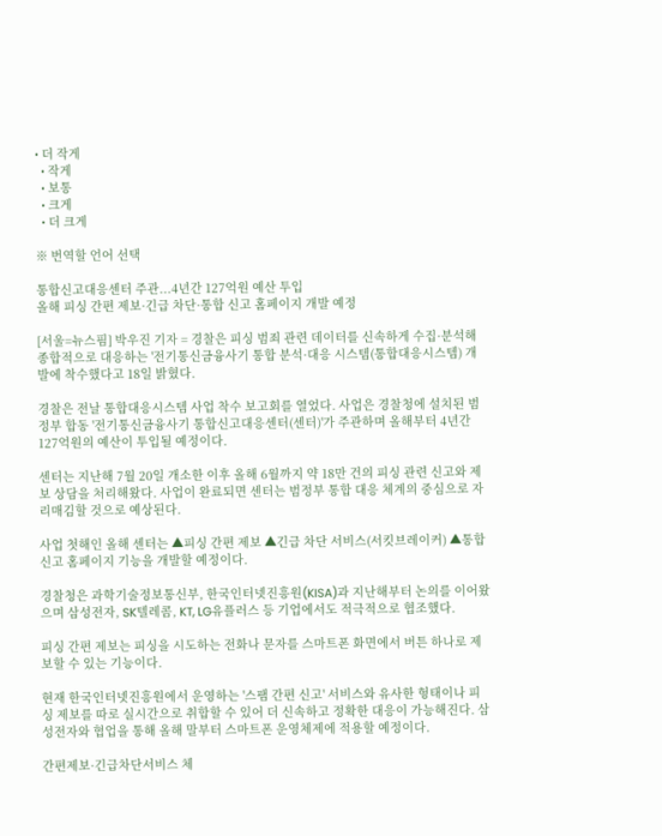• 더 작게
  • 작게
  • 보통
  • 크게
  • 더 크게

※ 번역할 언어 선택

통합신고대응센터 주관...4년간 127억원 예산 투입
올해 피싱 간편 제보·긴급 차단·통합 신고 홈페이지 개발 예정

[서울=뉴스핌] 박우진 기자 = 경찰은 피싱 범죄 관련 데이터를 신속하게 수집·분석해 종합적으로 대응하는 '전기통신금융사기 통합 분석·대응 시스템(통합대응시스템) 개발에 착수했다고 18일 밝혔다.

경찰은 전날 통합대응시스템 사업 착수 보고회를 열었다. 사업은 경찰청에 설치된 범정부 합동 '전기통신금융사기 통합신고대응센터(센터)'가 주관하며 올해부터 4년간 127억원의 예산이 투입될 예정이다.

센터는 지난해 7월 20일 개소한 이후 올해 6월까지 약 18만 건의 피싱 관련 신고와 제보 상담을 처리해왔다. 사업이 완료되면 센터는 범정부 통합 대응 체계의 중심으로 자리매김할 것으로 예상된다.

사업 첫해인 올해 센터는 ▲피싱 간편 제보 ▲긴급 차단 서비스(서킷브레이커) ▲통합 신고 홈페이지 기능을 개발할 예정이다.

경찰청은 과학기술정보통신부, 한국인터넷진흥원(KISA)과 지난해부터 논의를 이어왔으며 삼성전자, SK텔레콤, KT, LG유플러스 등 기업에서도 적극적으로 협조했다.

피싱 간편 제보는 피싱을 시도하는 전화나 문자를 스마트폰 화면에서 버튼 하나로 제보할 수 있는 기능이다.

현재 한국인터넷진흥원에서 운영하는 '스팸 간편 신고' 서비스와 유사한 형태이나 피싱 제보를 따로 실시간으로 취합할 수 있어 더 신속하고 정확한 대응이 가능해진다. 삼성전자와 협업을 통해 올해 말부터 스마트폰 운영체제에 적용할 예정이다.

간편제보·긴급차단서비스 체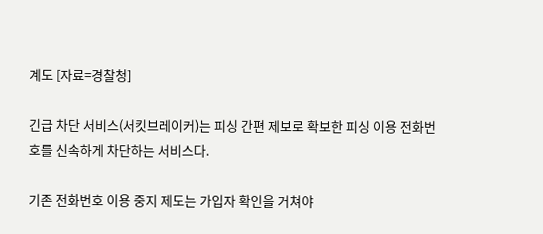계도 [자료=경찰청]

긴급 차단 서비스(서킷브레이커)는 피싱 간편 제보로 확보한 피싱 이용 전화번호를 신속하게 차단하는 서비스다.

기존 전화번호 이용 중지 제도는 가입자 확인을 거쳐야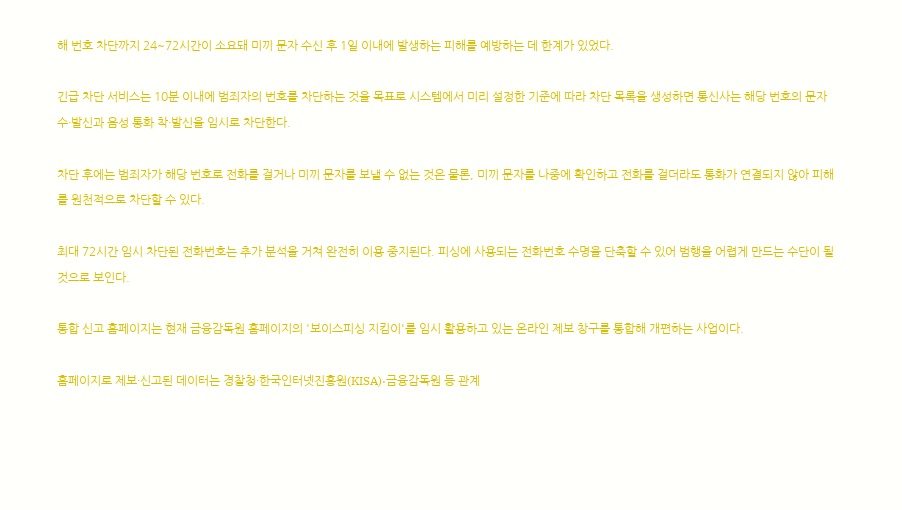해 번호 차단까지 24~72시간이 소요돼 미끼 문자 수신 후 1일 이내에 발생하는 피해를 예방하는 데 한계가 있었다.

긴급 차단 서비스는 10분 이내에 범죄자의 번호를 차단하는 것을 목표로 시스템에서 미리 설정한 기준에 따라 차단 목록을 생성하면 통신사는 해당 번호의 문자 수·발신과 음성 통화 착·발신을 임시로 차단한다.

차단 후에는 범죄자가 해당 번호로 전화를 걸거나 미끼 문자를 보낼 수 없는 것은 물론, 미끼 문자를 나중에 확인하고 전화를 걸더라도 통화가 연결되지 않아 피해를 원천적으로 차단할 수 있다.

최대 72시간 임시 차단된 전화번호는 추가 분석을 거쳐 완전히 이용 중지된다. 피싱에 사용되는 전화번호 수명을 단축할 수 있어 범행을 어렵게 만드는 수단이 될 것으로 보인다.

통합 신고 홈페이지는 현재 금융감독원 홈페이지의 '보이스피싱 지킴이'를 임시 활용하고 있는 온라인 제보 창구를 통합해 개편하는 사업이다.

홈페이지로 제보·신고된 데이터는 경찰청·한국인터넷진흥원(KISA)·금융감독원 등 관계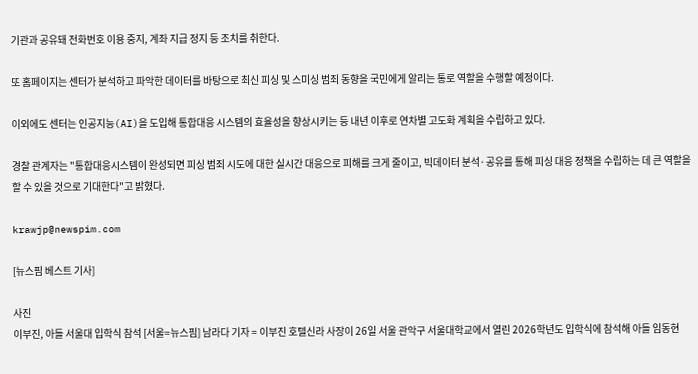기관과 공유돼 전화번호 이용 중지, 계좌 지급 정지 등 조치를 취한다.

또 홈페이지는 센터가 분석하고 파악한 데이터를 바탕으로 최신 피싱 및 스미싱 범죄 동향을 국민에게 알리는 통로 역할을 수행할 예정이다.

이외에도 센터는 인공지능(AI)을 도입해 통합대응 시스템의 효율성을 향상시키는 등 내년 이후로 연차별 고도화 계획을 수립하고 있다.

경찰 관계자는 "통합대응시스템이 완성되면 피싱 범죄 시도에 대한 실시간 대응으로 피해를 크게 줄이고, 빅데이터 분석·공유를 통해 피싱 대응 정책을 수립하는 데 큰 역할을 할 수 있을 것으로 기대한다"고 밝혔다.

krawjp@newspim.com

[뉴스핌 베스트 기사]

사진
이부진, 아들 서울대 입학식 참석 [서울=뉴스핌] 남라다 기자 = 이부진 호텔신라 사장이 26일 서울 관악구 서울대학교에서 열린 2026학년도 입학식에 참석해 아들 임동현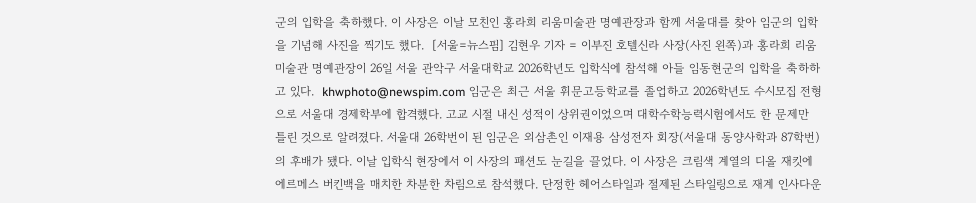군의 입학을 축하했다. 이 사장은 이날 모친인 홍라희 리움미술관 명예관장과 함께 서울대를 찾아 임군의 입학을 기념해 사진을 찍기도 했다.  [서울=뉴스핌] 김현우 기자 = 이부진 호텔신라 사장(사진 왼쪽)과 홍라희 리움미술관 명예관장이 26일 서울 관악구 서울대학교 2026학년도 입학식에 참석해 아들 임동현군의 입학을 축하하고 있다.  khwphoto@newspim.com 임군은 최근 서울 휘문고등학교를 졸업하고 2026학년도 수시모집 전형으로 서울대 경제학부에 합격했다. 고교 시절 내신 성적이 상위권이었으며 대학수학능력시험에서도 한 문제만 틀린 것으로 알려졌다. 서울대 26학번이 된 임군은 외삼촌인 이재용 삼성전자 회장(서울대 동양사학과 87학번)의 후배가 됐다. 이날 입학식 현장에서 이 사장의 패션도 눈길을 끌었다. 이 사장은 크림색 계열의 디올 재킷에 에르메스 버킨백을 매치한 차분한 차림으로 참석했다. 단정한 헤어스타일과 절제된 스타일링으로 재계 인사다운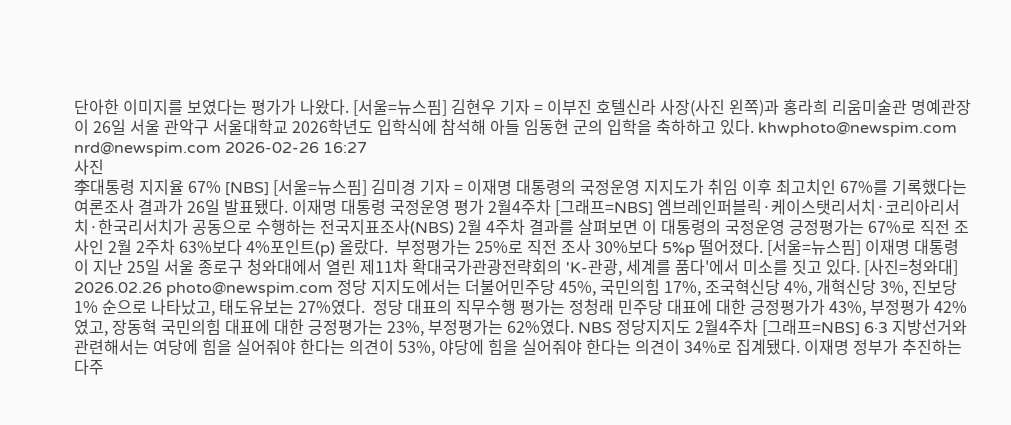단아한 이미지를 보였다는 평가가 나왔다. [서울=뉴스핌] 김현우 기자 = 이부진 호텔신라 사장(사진 왼쪽)과 홍라희 리움미술관 명예관장이 26일 서울 관악구 서울대학교 2026학년도 입학식에 참석해 아들 임동현 군의 입학을 축하하고 있다. khwphoto@newspim.com nrd@newspim.com 2026-02-26 16:27
사진
李대통령 지지율 67% [NBS] [서울=뉴스핌] 김미경 기자 = 이재명 대통령의 국정운영 지지도가 취임 이후 최고치인 67%를 기록했다는 여론조사 결과가 26일 발표됐다. 이재명 대통령 국정운영 평가 2월4주차 [그래프=NBS] 엠브레인퍼블릭·케이스탯리서치·코리아리서치·한국리서치가 공동으로 수행하는 전국지표조사(NBS) 2월 4주차 결과를 살펴보면 이 대통령의 국정운영 긍정평가는 67%로 직전 조사인 2월 2주차 63%보다 4%포인트(p) 올랐다.  부정평가는 25%로 직전 조사 30%보다 5%p 떨어졌다. [서울=뉴스핌] 이재명 대통령이 지난 25일 서울 종로구 청와대에서 열린 제11차 확대국가관광전략회의 'K-관광, 세계를 품다'에서 미소를 짓고 있다. [사진=청와대] 2026.02.26 photo@newspim.com 정당 지지도에서는 더불어민주당 45%, 국민의힘 17%, 조국혁신당 4%, 개혁신당 3%, 진보당 1% 순으로 나타났고, 태도유보는 27%였다.  정당 대표의 직무수행 평가는 정청래 민주당 대표에 대한 긍정평가가 43%, 부정평가 42%였고, 장동혁 국민의힘 대표에 대한 긍정평가는 23%, 부정평가는 62%였다. NBS 정당지지도 2월4주차 [그래프=NBS] 6·3 지방선거와 관련해서는 여당에 힘을 실어줘야 한다는 의견이 53%, 야당에 힘을 실어줘야 한다는 의견이 34%로 집계됐다. 이재명 정부가 추진하는 다주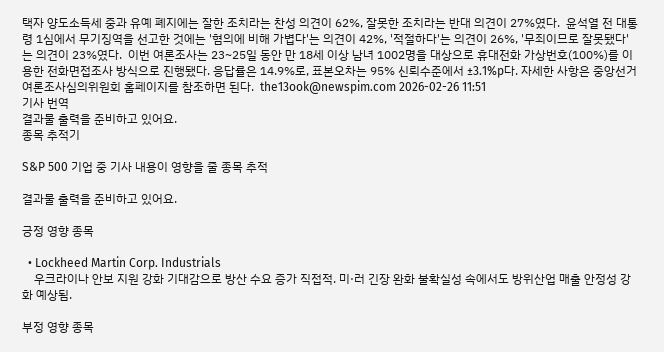택자 양도소득세 중과 유예 폐지에는 잘한 조치라는 찬성 의견이 62%, 잘못한 조치라는 반대 의견이 27%였다.  윤석열 전 대통령 1심에서 무기징역을 선고한 것에는 '혐의에 비해 가볍다'는 의견이 42%, '적절하다'는 의견이 26%, '무죄이므로 잘못됐다'는 의견이 23%였다.  이번 여론조사는 23~25일 동안 만 18세 이상 남녀 1002명을 대상으로 휴대전화 가상번호(100%)를 이용한 전화면접조사 방식으로 진행됐다. 응답률은 14.9%로, 표본오차는 95% 신뢰수준에서 ±3.1%p다. 자세한 사항은 중앙선거여론조사심의위원회 홈페이지를 참조하면 된다.  the13ook@newspim.com 2026-02-26 11:51
기사 번역
결과물 출력을 준비하고 있어요.
종목 추적기

S&P 500 기업 중 기사 내용이 영향을 줄 종목 추적

결과물 출력을 준비하고 있어요.

긍정 영향 종목

  • Lockheed Martin Corp. Industrials
    우크라이나 안보 지원 강화 기대감으로 방산 수요 증가 직접적. 미·러 긴장 완화 불확실성 속에서도 방위산업 매출 안정성 강화 예상됨.

부정 영향 종목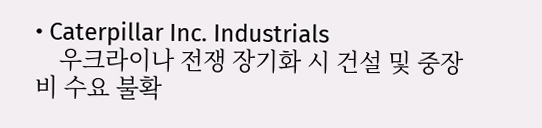• Caterpillar Inc. Industrials
    우크라이나 전쟁 장기화 시 건설 및 중장비 수요 불확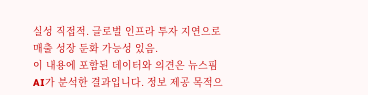실성 직접적. 글로벌 인프라 투자 지연으로 매출 성장 둔화 가능성 있음.
이 내용에 포함된 데이터와 의견은 뉴스핌 AI가 분석한 결과입니다. 정보 제공 목적으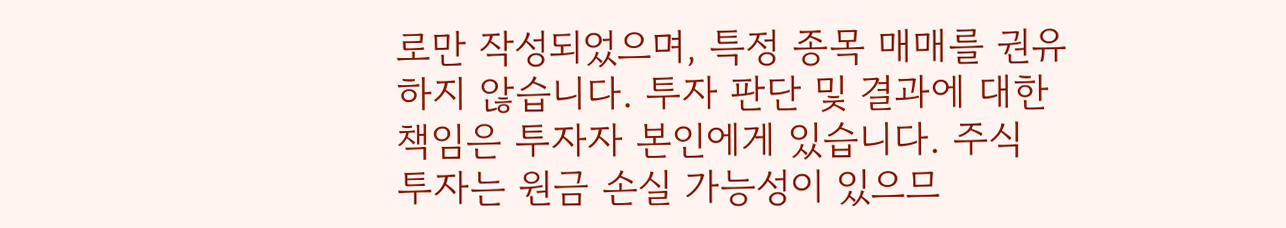로만 작성되었으며, 특정 종목 매매를 권유하지 않습니다. 투자 판단 및 결과에 대한 책임은 투자자 본인에게 있습니다. 주식 투자는 원금 손실 가능성이 있으므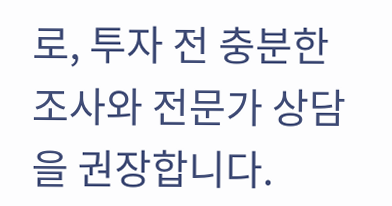로, 투자 전 충분한 조사와 전문가 상담을 권장합니다.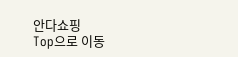안다쇼핑
Top으로 이동